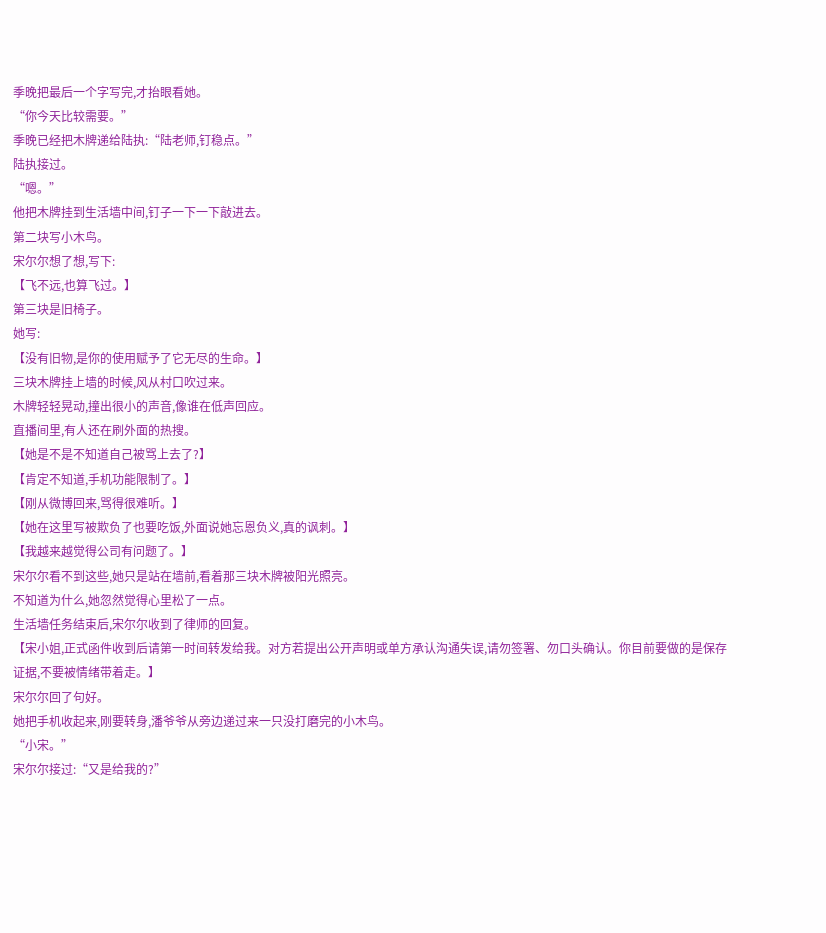季晚把最后一个字写完,才抬眼看她。
“你今天比较需要。”
季晚已经把木牌递给陆执:“陆老师,钉稳点。”
陆执接过。
“嗯。”
他把木牌挂到生活墙中间,钉子一下一下敲进去。
第二块写小木鸟。
宋尔尔想了想,写下:
【飞不远,也算飞过。】
第三块是旧椅子。
她写:
【没有旧物,是你的使用赋予了它无尽的生命。】
三块木牌挂上墙的时候,风从村口吹过来。
木牌轻轻晃动,撞出很小的声音,像谁在低声回应。
直播间里,有人还在刷外面的热搜。
【她是不是不知道自己被骂上去了?】
【肯定不知道,手机功能限制了。】
【刚从微博回来,骂得很难听。】
【她在这里写被欺负了也要吃饭,外面说她忘恩负义,真的讽刺。】
【我越来越觉得公司有问题了。】
宋尔尔看不到这些,她只是站在墙前,看着那三块木牌被阳光照亮。
不知道为什么,她忽然觉得心里松了一点。
生活墙任务结束后,宋尔尔收到了律师的回复。
【宋小姐,正式函件收到后请第一时间转发给我。对方若提出公开声明或单方承认沟通失误,请勿签署、勿口头确认。你目前要做的是保存证据,不要被情绪带着走。】
宋尔尔回了句好。
她把手机收起来,刚要转身,潘爷爷从旁边递过来一只没打磨完的小木鸟。
“小宋。”
宋尔尔接过:“又是给我的?”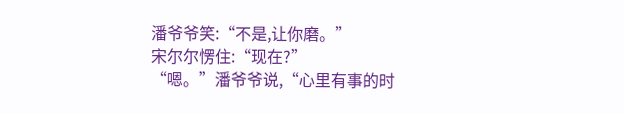潘爷爷笑:“不是,让你磨。”
宋尔尔愣住:“现在?”
“嗯。”潘爷爷说,“心里有事的时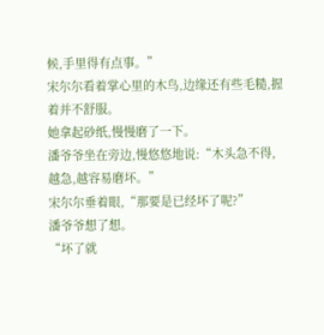候,手里得有点事。”
宋尔尔看着掌心里的木鸟,边缘还有些毛糙,握着并不舒服。
她拿起砂纸,慢慢磨了一下。
潘爷爷坐在旁边,慢悠悠地说:“木头急不得,越急,越容易磨坏。”
宋尔尔垂着眼,“那要是已经坏了呢?”
潘爷爷想了想。
“坏了就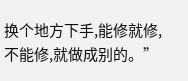换个地方下手,能修就修,不能修,就做成别的。”